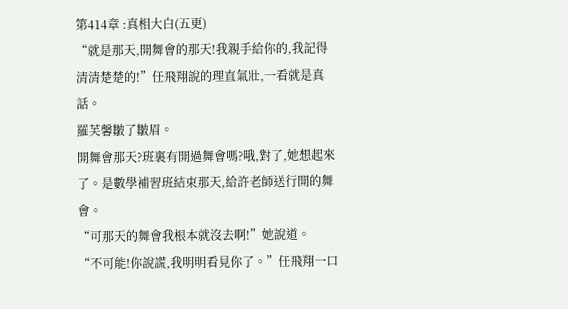第414章 :真相大白(五更)
“就是那天,開舞會的那天!我親手給你的,我記得清清楚楚的!”任飛翔說的理直氣壯,一看就是真話。
羅芙馨皺了皺眉。
開舞會那天?班裏有開過舞會嗎?哦,對了,她想起來了。是數學補習班結束那天,給許老師送行開的舞會。
“可那天的舞會我根本就沒去啊!”她說道。
“不可能!你說謊,我明明看見你了。”任飛翔一口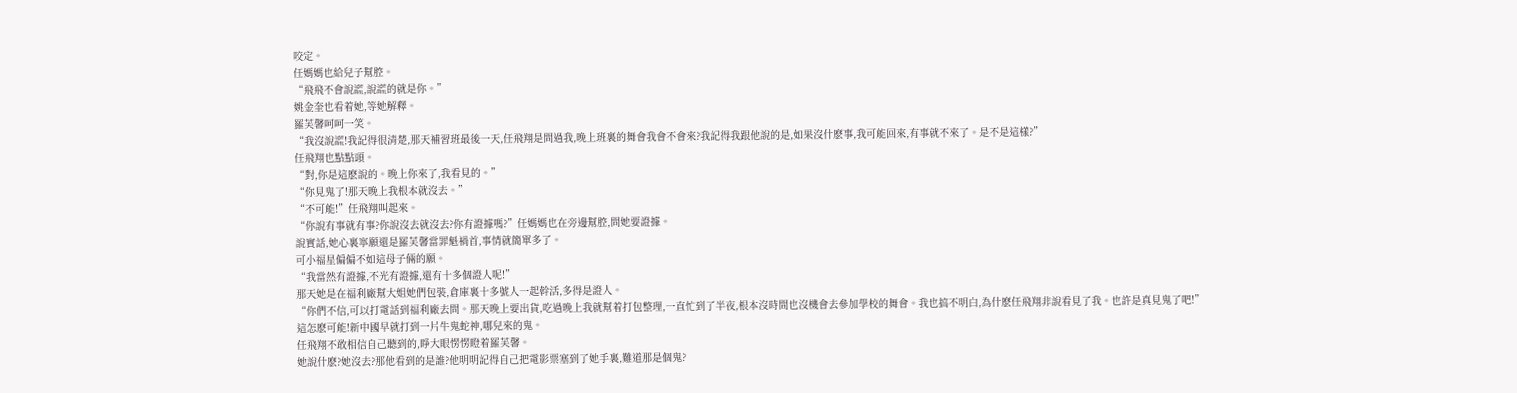咬定。
任媽媽也給兒子幫腔。
“飛飛不會說謊,說謊的就是你。”
姚金奎也看着她,等她解釋。
羅芙馨呵呵一笑。
“我沒說謊!我記得很清楚,那天補習班最後一天,任飛翔是問過我,晚上班裏的舞會我會不會來?我記得我跟他說的是,如果沒什麽事,我可能回來,有事就不來了。是不是這樣?”
任飛翔也點點頭。
“對,你是這麽說的。晚上你來了,我看見的。”
“你見鬼了!那天晚上我根本就沒去。”
“不可能!”任飛翔叫起來。
“你說有事就有事?你說沒去就沒去?你有證據嗎?”任媽媽也在旁邊幫腔,問她要證據。
說實話,她心裏寧願還是羅芙馨當罪魁禍首,事情就簡單多了。
可小福星偏偏不如這母子倆的願。
“我當然有證據,不光有證據,還有十多個證人呢!”
那天她是在福利廠幫大姐她們包裝,倉庫裏十多號人一起幹活,多得是證人。
“你們不信,可以打電話到福利廠去問。那天晚上要出貨,吃過晚上我就幫着打包整理,一直忙到了半夜,根本沒時間也沒機會去參加學校的舞會。我也搞不明白,為什麽任飛翔非說看見了我。也許是真見鬼了吧!”
這怎麽可能!新中國早就打到一片牛鬼蛇神,哪兒來的鬼。
任飛翔不敢相信自己聽到的,睜大眼愣愣瞪着羅芙馨。
她說什麽?她沒去?那他看到的是誰?他明明記得自己把電影票塞到了她手裏,難道那是個鬼?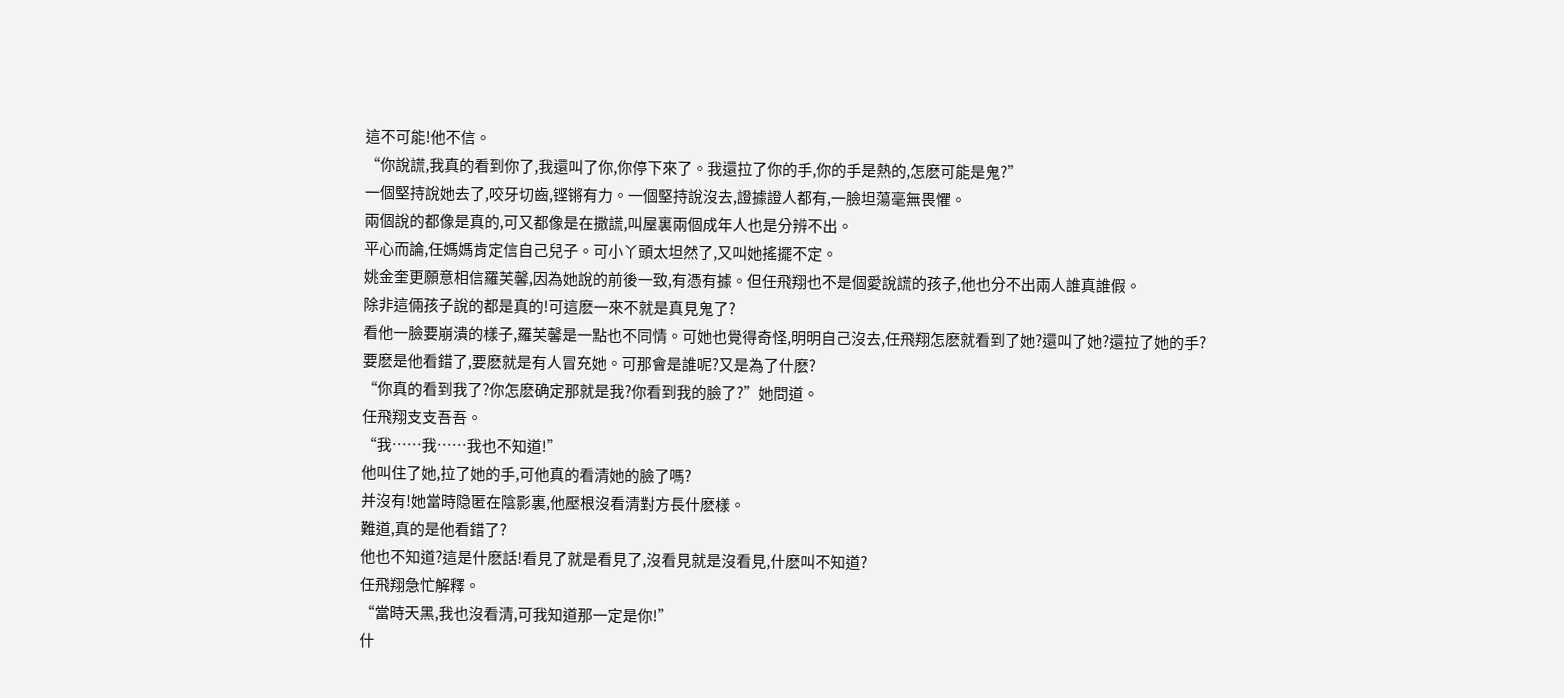這不可能!他不信。
“你說謊,我真的看到你了,我還叫了你,你停下來了。我還拉了你的手,你的手是熱的,怎麽可能是鬼?”
一個堅持說她去了,咬牙切齒,铿锵有力。一個堅持說沒去,證據證人都有,一臉坦蕩毫無畏懼。
兩個說的都像是真的,可又都像是在撒謊,叫屋裏兩個成年人也是分辨不出。
平心而論,任媽媽肯定信自己兒子。可小丫頭太坦然了,又叫她搖擺不定。
姚金奎更願意相信羅芙馨,因為她說的前後一致,有憑有據。但任飛翔也不是個愛說謊的孩子,他也分不出兩人誰真誰假。
除非這倆孩子說的都是真的!可這麽一來不就是真見鬼了?
看他一臉要崩潰的樣子,羅芙馨是一點也不同情。可她也覺得奇怪,明明自己沒去,任飛翔怎麽就看到了她?還叫了她?還拉了她的手?
要麽是他看錯了,要麽就是有人冒充她。可那會是誰呢?又是為了什麽?
“你真的看到我了?你怎麽确定那就是我?你看到我的臉了?”她問道。
任飛翔支支吾吾。
“我……我……我也不知道!”
他叫住了她,拉了她的手,可他真的看清她的臉了嗎?
并沒有!她當時隐匿在陰影裏,他壓根沒看清對方長什麽樣。
難道,真的是他看錯了?
他也不知道?這是什麽話!看見了就是看見了,沒看見就是沒看見,什麽叫不知道?
任飛翔急忙解釋。
“當時天黑,我也沒看清,可我知道那一定是你!”
什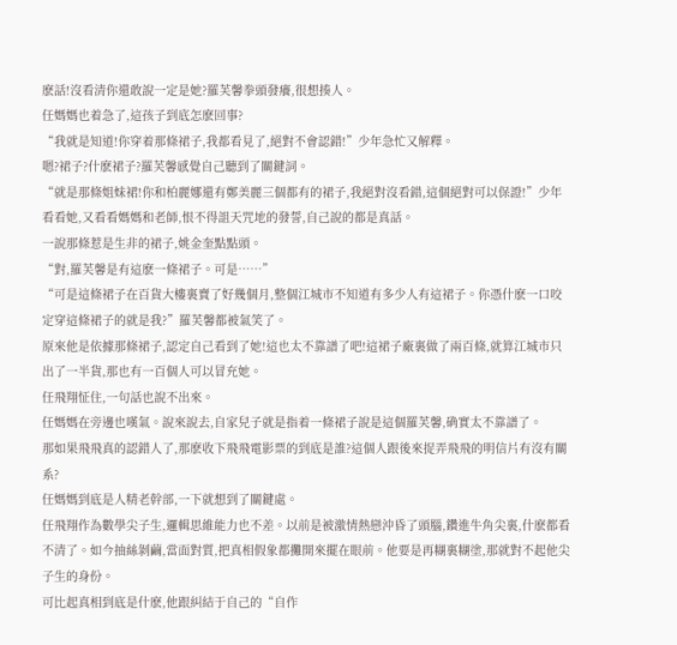麽話!沒看清你還敢說一定是她?羅芙馨拳頭發癢,很想揍人。
任媽媽也着急了,這孩子到底怎麽回事?
“我就是知道!你穿着那條裙子,我都看見了,絕對不會認錯!”少年急忙又解釋。
嗯?裙子?什麽裙子?羅芙馨感覺自己聽到了關鍵詞。
“就是那條姐妹裙!你和柏麗娜還有鄭美麗三個都有的裙子,我絕對沒看錯,這個絕對可以保證!”少年看看她,又看看媽媽和老師,恨不得詛天咒地的發誓,自己說的都是真話。
一說那條惹是生非的裙子,姚金奎點點頭。
“對,羅芙馨是有這麽一條裙子。可是……”
“可是這條裙子在百貨大樓裏賣了好幾個月,整個江城市不知道有多少人有這裙子。你憑什麽一口咬定穿這條裙子的就是我?”羅芙馨都被氣笑了。
原來他是依據那條裙子,認定自己看到了她!這也太不靠譜了吧!這裙子廠裏做了兩百條,就算江城市只出了一半貨,那也有一百個人可以冒充她。
任飛翔怔住,一句話也說不出來。
任媽媽在旁邊也嘆氣。說來說去,自家兒子就是指着一條裙子說是這個羅芙馨,确實太不靠譜了。
那如果飛飛真的認錯人了,那麽收下飛飛電影票的到底是誰?這個人跟後來捉弄飛飛的明信片有沒有關系?
任媽媽到底是人精老幹部,一下就想到了關鍵處。
任飛翔作為數學尖子生,邏輯思維能力也不差。以前是被激情熱戀沖昏了頭腦,鑽進牛角尖裏,什麽都看不清了。如今抽絲剝繭,當面對質,把真相假象都攤開來擺在眼前。他要是再糊裏糊塗,那就對不起他尖子生的身份。
可比起真相到底是什麽,他跟糾結于自己的“自作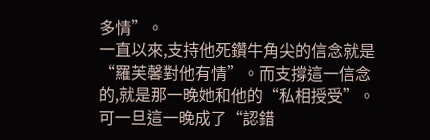多情”。
一直以來,支持他死鑽牛角尖的信念就是“羅芙馨對他有情”。而支撐這一信念的,就是那一晚她和他的“私相授受”。
可一旦這一晚成了“認錯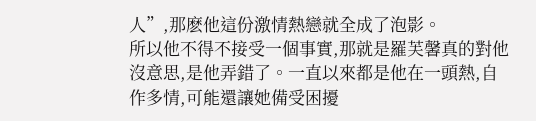人”,那麽他這份激情熱戀就全成了泡影。
所以他不得不接受一個事實,那就是羅芙馨真的對他沒意思,是他弄錯了。一直以來都是他在一頭熱,自作多情,可能還讓她備受困擾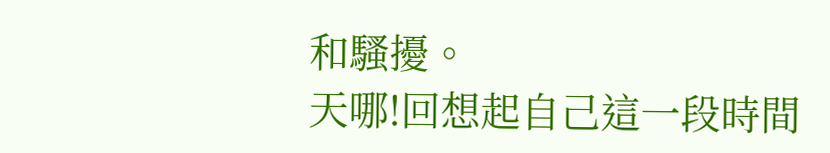和騷擾。
天哪!回想起自己這一段時間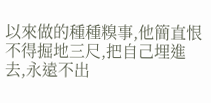以來做的種種糗事,他簡直恨不得掘地三尺,把自己埋進去,永遠不出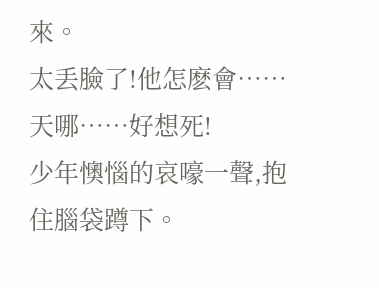來。
太丢臉了!他怎麽會……天哪……好想死!
少年懊惱的哀嚎一聲,抱住腦袋蹲下。